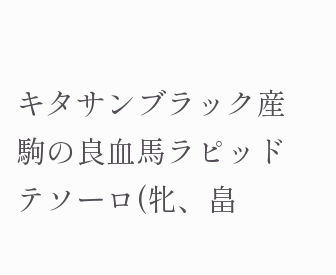キタサンブラック産駒の良血馬ラピッドテソーロ(牝、畠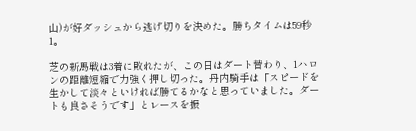山)が好ダッシュから逃げ切りを決めた。勝ちタイムは59秒1。

芝の新馬戦は3着に敗れたが、この日はダート替わり、1ハロンの距離短縮で力強く押し切った。丹内騎手は「スピードを生かして淡々といければ勝てるかなと思っていました。ダートも良さそうです」とレースを振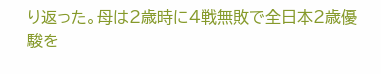り返った。母は2歳時に4戦無敗で全日本2歳優駿を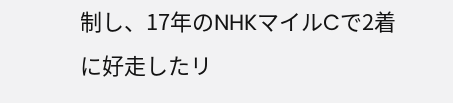制し、17年のNHKマイルCで2着に好走したリ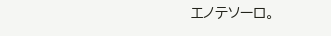エノテソーロ。